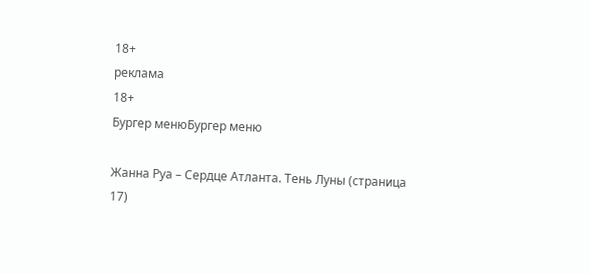18+
реклама
18+
Бургер менюБургер меню

Жанна Руа – Сердце Атланта. Тень Луны (страница 17)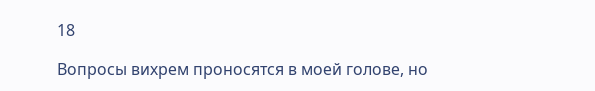18

Вопросы вихрем проносятся в моей голове, но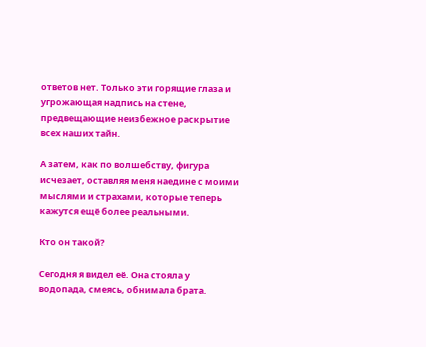ответов нет. Только эти горящие глаза и угрожающая надпись на стене, предвещающие неизбежное раскрытие всех наших тайн.

А затем, как по волшебству, фигура исчезает, оставляя меня наедине с моими мыслями и страхами, которые теперь кажутся ещё более реальными.

Кто он такой?

Сегодня я видел её. Она стояла у водопада, смеясь, обнимала брата.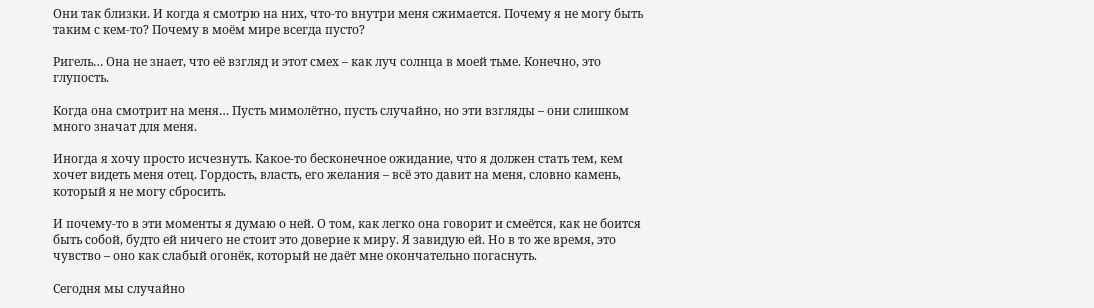Они так близки. И когда я смотрю на них, что-то внутри меня сжимается. Почему я не могу быть таким с кем-то? Почему в моём мире всегда пусто?

Ригель… Она не знает, что её взгляд и этот смех – как луч солнца в моей тьме. Конечно, это глупость.

Когда она смотрит на меня… Пусть мимолётно, пусть случайно, но эти взгляды – они слишком много значат для меня.

Иногда я хочу просто исчезнуть. Какое-то бесконечное ожидание, что я должен стать тем, кем хочет видеть меня отец. Гордость, власть, его желания – всё это давит на меня, словно камень, который я не могу сбросить.

И почему-то в эти моменты я думаю о ней. О том, как легко она говорит и смеётся, как не боится быть собой, будто ей ничего не стоит это доверие к миру. Я завидую ей. Но в то же время, это чувство – оно как слабый огонёк, который не даёт мне окончательно погаснуть.

Сегодня мы случайно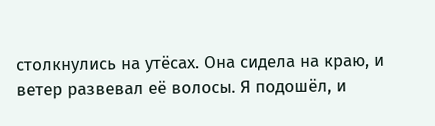столкнулись на утёсах. Она сидела на краю, и ветер развевал её волосы. Я подошёл, и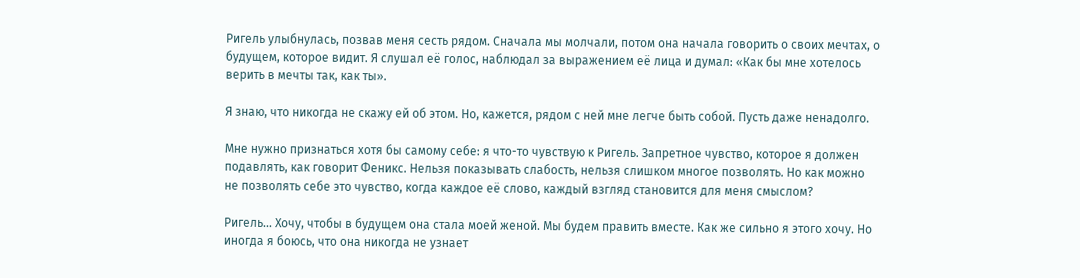Ригель улыбнулась, позвав меня сесть рядом. Сначала мы молчали, потом она начала говорить о своих мечтах, о будущем, которое видит. Я слушал её голос, наблюдал за выражением её лица и думал: «Как бы мне хотелось верить в мечты так, как ты».

Я знаю, что никогда не скажу ей об этом. Но, кажется, рядом с ней мне легче быть собой. Пусть даже ненадолго.

Мне нужно признаться хотя бы самому себе: я что-то чувствую к Ригель. Запретное чувство, которое я должен подавлять, как говорит Феникс. Нельзя показывать слабость, нельзя слишком многое позволять. Но как можно не позволять себе это чувство, когда каждое её слово, каждый взгляд становится для меня смыслом?

Ригель… Хочу, чтобы в будущем она стала моей женой. Мы будем править вместе. Как же сильно я этого хочу. Но иногда я боюсь, что она никогда не узнает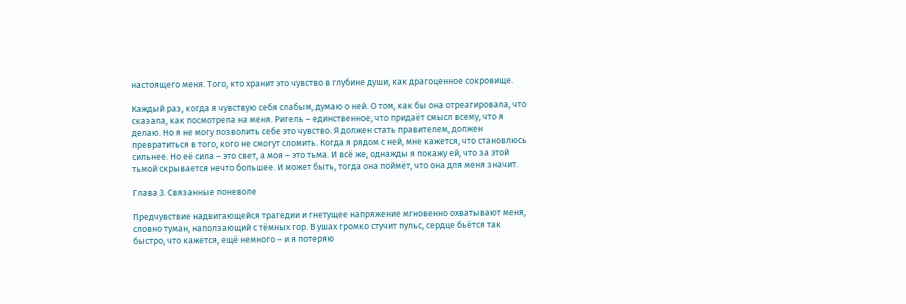настоящего меня. Того, кто хранит это чувство в глубине души, как драгоценное сокровище.

Каждый раз, когда я чувствую себя слабым, думаю о ней. О том, как бы она отреагировала, что сказала, как посмотрела на меня. Ригель – единственное, что придаёт смысл всему, что я делаю. Но я не могу позволить себе это чувство. Я должен стать правителем, должен превратиться в того, кого не смогут сломить. Когда я рядом с ней, мне кажется, что становлюсь сильнее. Но её сила – это свет, а моя – это тьма. И всё же, однажды я покажу ей, что за этой тьмой скрывается нечто большее. И может быть, тогда она поймёт, что она для меня значит.

Глава 3. Связанные поневоле

Предчувствие надвигающейся трагедии и гнетущее напряжение мгновенно охватывают меня, словно туман, наползающий с тёмных гор. В ушах громко стучит пульс, сердце бьётся так быстро, что кажется, ещё немного – и я потеряю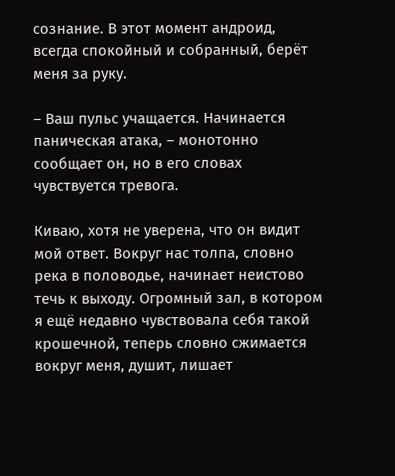сознание. В этот момент андроид, всегда спокойный и собранный, берёт меня за руку.

– Ваш пульс учащается. Начинается паническая атака, – монотонно сообщает он, но в его словах чувствуется тревога.

Киваю, хотя не уверена, что он видит мой ответ. Вокруг нас толпа, словно река в половодье, начинает неистово течь к выходу. Огромный зал, в котором я ещё недавно чувствовала себя такой крошечной, теперь словно сжимается вокруг меня, душит, лишает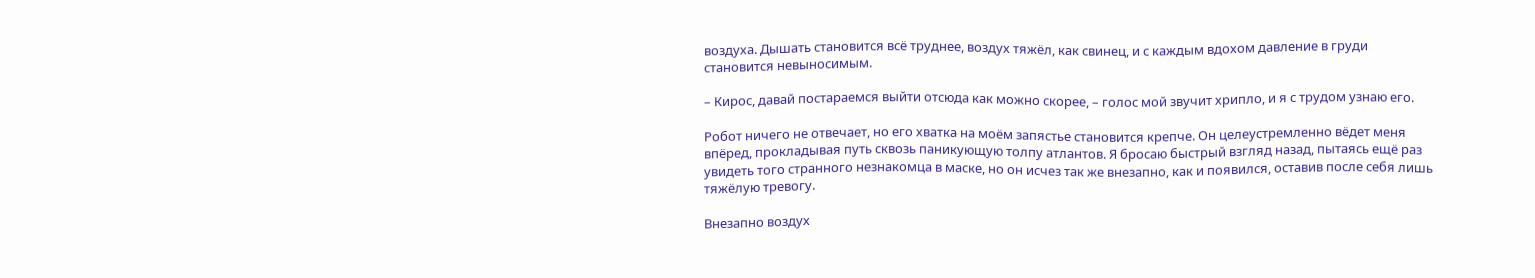воздуха. Дышать становится всё труднее, воздух тяжёл, как свинец, и с каждым вдохом давление в груди становится невыносимым.

– Кирос, давай постараемся выйти отсюда как можно скорее, – голос мой звучит хрипло, и я с трудом узнаю его.

Робот ничего не отвечает, но его хватка на моём запястье становится крепче. Он целеустремленно вёдет меня впёред, прокладывая путь сквозь паникующую толпу атлантов. Я бросаю быстрый взгляд назад, пытаясь ещё раз увидеть того странного незнакомца в маске, но он исчез так же внезапно, как и появился, оставив после себя лишь тяжёлую тревогу.

Внезапно воздух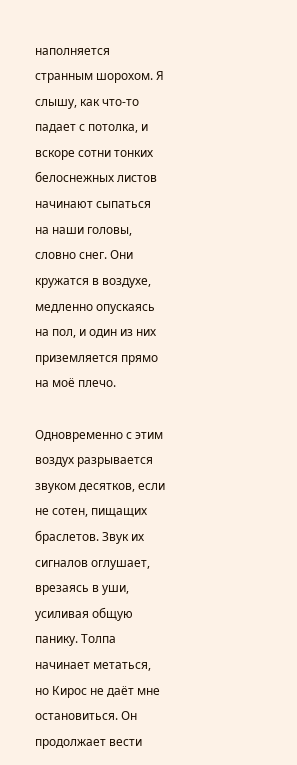наполняется странным шорохом. Я слышу, как что-то падает с потолка, и вскоре сотни тонких белоснежных листов начинают сыпаться на наши головы, словно снег. Они кружатся в воздухе, медленно опускаясь на пол, и один из них приземляется прямо на моё плечо.

Одновременно с этим воздух разрывается звуком десятков, если не сотен, пищащих браслетов. Звук их сигналов оглушает, врезаясь в уши, усиливая общую панику. Толпа начинает метаться, но Кирос не даёт мне остановиться. Он продолжает вести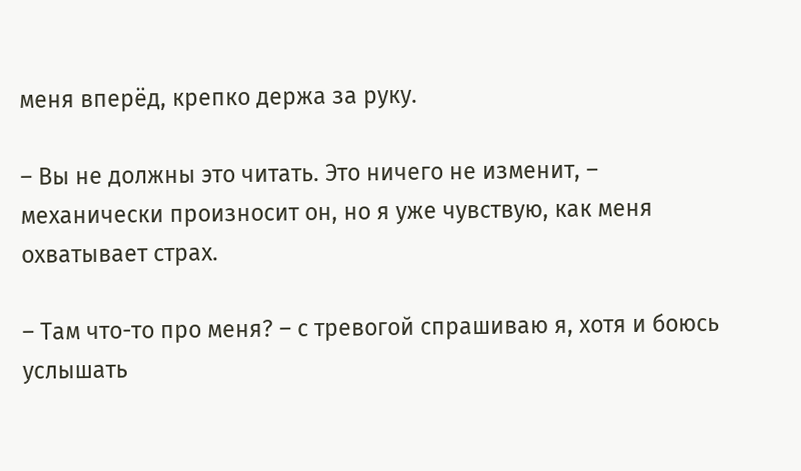меня вперёд, крепко держа за руку.

– Вы не должны это читать. Это ничего не изменит, – механически произносит он, но я уже чувствую, как меня охватывает страх.

– Там что-то про меня? – с тревогой спрашиваю я, хотя и боюсь услышать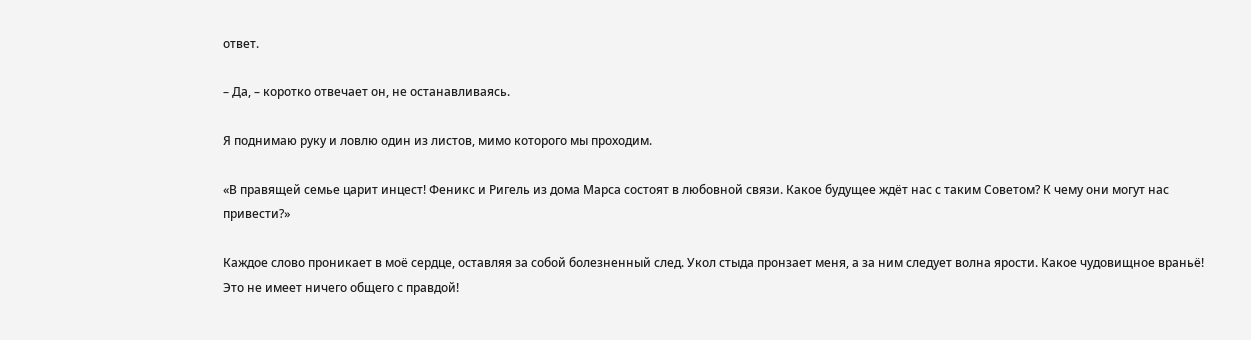ответ.

– Да, – коротко отвечает он, не останавливаясь.

Я поднимаю руку и ловлю один из листов, мимо которого мы проходим.

«В правящей семье царит инцест! Феникс и Ригель из дома Марса состоят в любовной связи. Какое будущее ждёт нас с таким Советом? К чему они могут нас привести?»

Каждое слово проникает в моё сердце, оставляя за собой болезненный след. Укол стыда пронзает меня, а за ним следует волна ярости. Какое чудовищное враньё! Это не имеет ничего общего с правдой!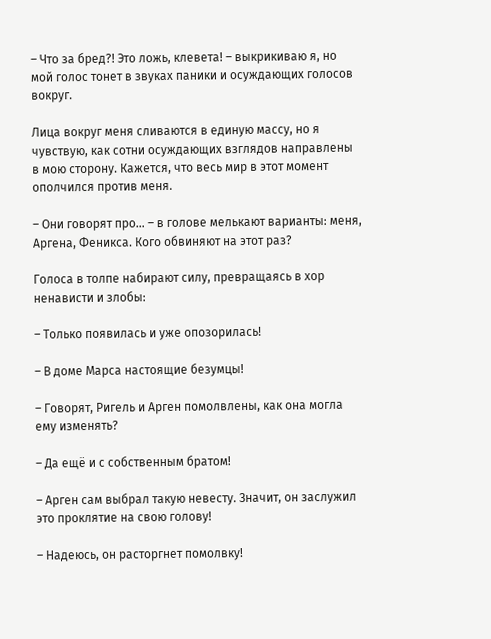– Что за бред?! Это ложь, клевета! – выкрикиваю я, но мой голос тонет в звуках паники и осуждающих голосов вокруг.

Лица вокруг меня сливаются в единую массу, но я чувствую, как сотни осуждающих взглядов направлены в мою сторону. Кажется, что весь мир в этот момент ополчился против меня.

– Они говорят про… – в голове мелькают варианты: меня, Аргена, Феникса. Кого обвиняют на этот раз?

Голоса в толпе набирают силу, превращаясь в хор ненависти и злобы:

– Только появилась и уже опозорилась!

– В доме Марса настоящие безумцы!

– Говорят, Ригель и Арген помолвлены, как она могла ему изменять?

– Да ещё и с собственным братом!

– Арген сам выбрал такую невесту. Значит, он заслужил это проклятие на свою голову!

– Надеюсь, он расторгнет помолвку!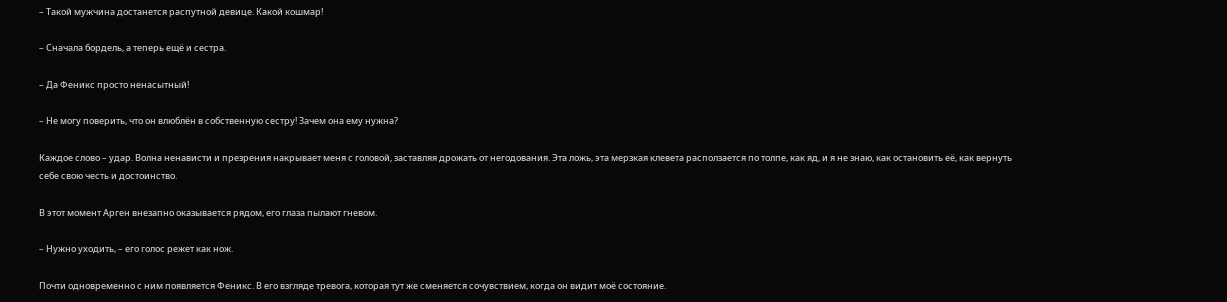– Такой мужчина достанется распутной девице. Какой кошмар!

– Сначала бордель, а теперь ещё и сестра.

– Да Феникс просто ненасытный!

– Не могу поверить, что он влюблён в собственную сестру! Зачем она ему нужна?

Каждое слово – удар. Волна ненависти и презрения накрывает меня с головой, заставляя дрожать от негодования. Эта ложь, эта мерзкая клевета расползается по толпе, как яд, и я не знаю, как остановить её, как вернуть себе свою честь и достоинство.

В этот момент Арген внезапно оказывается рядом, его глаза пылают гневом.

– Нужно уходить, – его голос режет как нож.

Почти одновременно с ним появляется Феникс. В его взгляде тревога, которая тут же сменяется сочувствием, когда он видит моё состояние.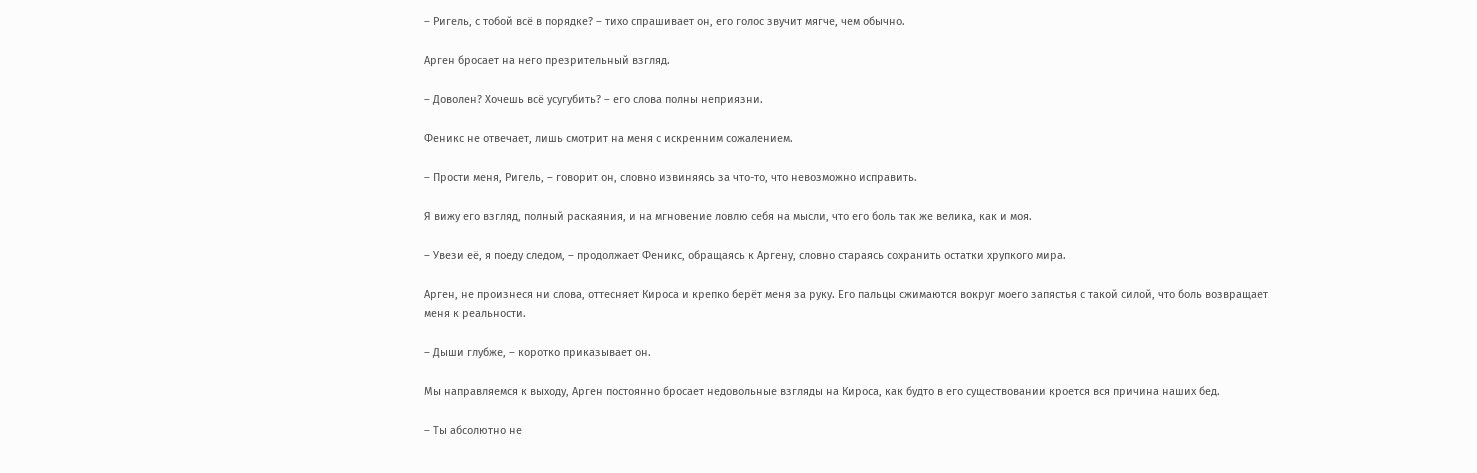– Ригель, с тобой всё в порядке? – тихо спрашивает он, его голос звучит мягче, чем обычно.

Арген бросает на него презрительный взгляд.

– Доволен? Хочешь всё усугубить? – его слова полны неприязни.

Феникс не отвечает, лишь смотрит на меня с искренним сожалением.

– Прости меня, Ригель, – говорит он, словно извиняясь за что-то, что невозможно исправить.

Я вижу его взгляд, полный раскаяния, и на мгновение ловлю себя на мысли, что его боль так же велика, как и моя.

– Увези её, я поеду следом, – продолжает Феникс, обращаясь к Аргену, словно стараясь сохранить остатки хрупкого мира.

Арген, не произнеся ни слова, оттесняет Кироса и крепко берёт меня за руку. Его пальцы сжимаются вокруг моего запястья с такой силой, что боль возвращает меня к реальности.

– Дыши глубже, – коротко приказывает он.

Мы направляемся к выходу, Арген постоянно бросает недовольные взгляды на Кироса, как будто в его существовании кроется вся причина наших бед.

– Ты абсолютно не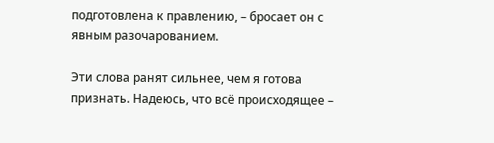подготовлена к правлению, – бросает он с явным разочарованием.

Эти слова ранят сильнее, чем я готова признать. Надеюсь, что всё происходящее –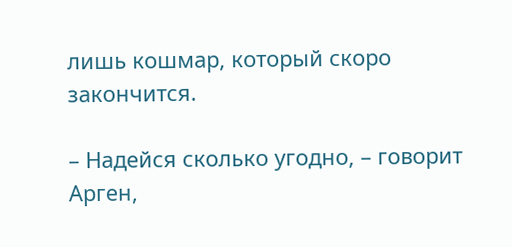лишь кошмар, который скоро закончится.

– Надейся сколько угодно, – говорит Арген,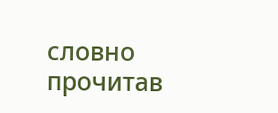словно прочитав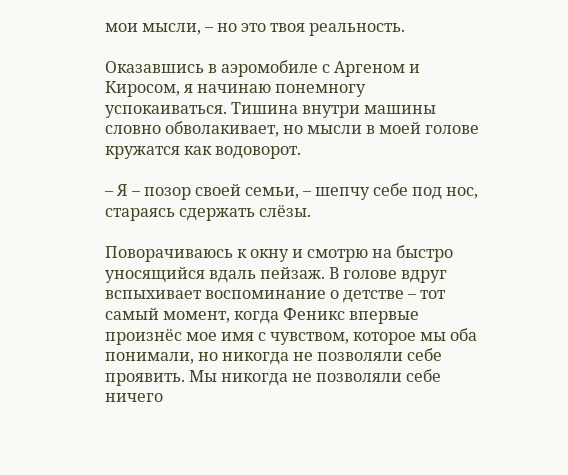мои мысли, – но это твоя реальность.

Оказавшись в аэромобиле с Аргеном и Киросом, я начинаю понемногу успокаиваться. Тишина внутри машины словно обволакивает, но мысли в моей голове кружатся как водоворот.

– Я – позор своей семьи, – шепчу себе под нос, стараясь сдержать слёзы.

Поворачиваюсь к окну и смотрю на быстро уносящийся вдаль пейзаж. В голове вдруг вспыхивает воспоминание о детстве – тот самый момент, когда Феникс впервые произнёс мое имя с чувством, которое мы оба понимали, но никогда не позволяли себе проявить. Мы никогда не позволяли себе ничего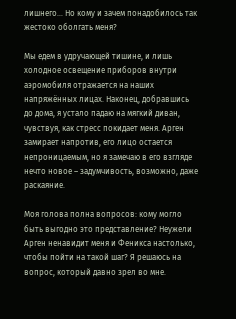лишнего… Но кому и зачем понадобилось так жестоко оболгать меня?

Мы едем в удручающей тишине, и лишь холодное освещение приборов внутри аэромобиля отражается на наших напряжённых лицах. Наконец, добравшись до дома, я устало падаю на мягкий диван, чувствуя, как стресс покидает меня. Арген замирает напротив, его лицо остается непроницаемым, но я замечаю в его взгляде нечто новое – задумчивость, возможно, даже раскаяние.

Моя голова полна вопросов: кому могло быть выгодно это представление? Неужели Арген ненавидит меня и Феникса настолько, чтобы пойти на такой шаг? Я решаюсь на вопрос, который давно зрел во мне.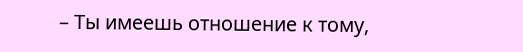– Ты имеешь отношение к тому,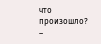что произошло? –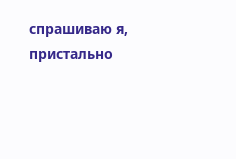спрашиваю я, пристально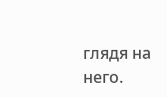глядя на него.